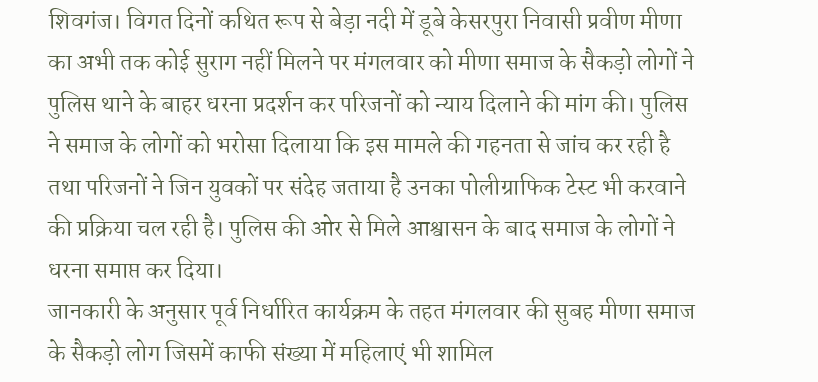शिवगंज। विगत दिनों कथित रूप से बेड़ा नदी में डूबे केसरपुरा निवासी प्रवीण मीणा का अभी तक कोई सुराग नहीं मिलने पर मंगलवार को मीणा समाज के सैकड़ो लोगों ने पुलिस थाने के बाहर धरना प्रदर्शन कर परिजनों को न्याय दिलाने की मांग की। पुलिस ने समाज के लोगों को भरोसा दिलाया कि इस मामले की गहनता से जांच कर रही है तथा परिजनों ने जिन युवकों पर संदेह जताया है उनका पोलीग्राफिक टेस्ट भी करवाने की प्रक्रिया चल रही है। पुलिस की ओर से मिले आश्वासन के बाद समाज के लोगों ने धरना समाप्त कर दिया।
जानकारी के अनुसार पूर्व निर्धारित कार्यक्रम के तहत मंगलवार की सुबह मीणा समाज के सैकड़ो लोग जिसमें काफी संख्या में महिलाएं भी शामिल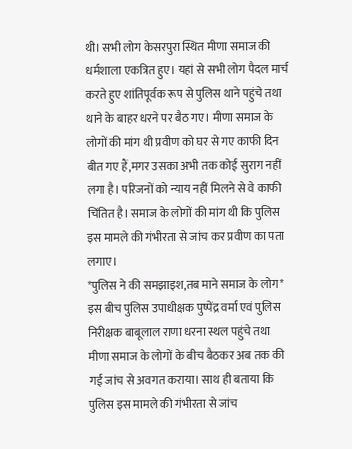थी। सभी लोग केसरपुरा स्थित मीणा समाज की धर्मशाला एकत्रित हुए। यहां से सभी लोग पैदल मार्च करते हुए शांतिपूर्वक रूप से पुलिस थाने पहुंचे तथा थाने के बाहर धरने पर बैठ गए। मीणा समाज के लोगों की मांग थी प्रवीण को घर से गए काफी दिन बीत गए हैं,मगर उसका अभी तक कोई सुराग नहीं लगा है। परिजनों को न्याय नहीं मिलने से वे काफी चिंतित है। समाज के लोगों की मांग थी कि पुलिस इस मामले की गंभीरता से जांच कर प्रवीण का पता लगाए।
*पुलिस ने की समझाइश,तब माने समाज के लोग*
इस बीच पुलिस उपाधीक्षक पुष्पेंद्र वर्मा एवं पुलिस निरीक्षक बाबूलाल राणा धरना स्थल पहुंचे तथा मीणा समाज के लोगों के बीच बैठकर अब तक की गई जांच से अवगत कराया। साथ ही बताया कि पुलिस इस मामले की गंभीरता से जांच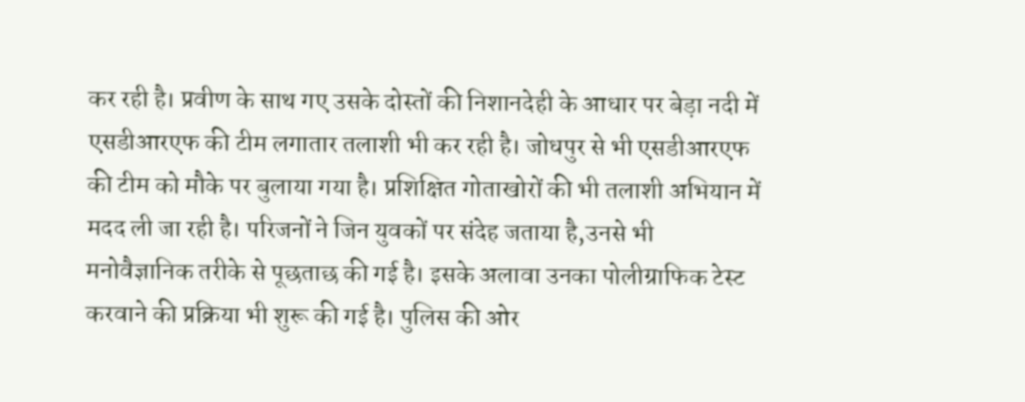कर रही है। प्रवीण के साथ गए उसके दोस्तों की निशानदेही के आधार पर बेड़ा नदी में एसडीआरएफ की टीम लगातार तलाशी भी कर रही है। जोधपुर से भी एसडीआरएफ की टीम को मौके पर बुलाया गया है। प्रशिक्षित गोताखोरों की भी तलाशी अभियान में मदद ली जा रही है। परिजनों ने जिन युवकों पर संदेह जताया है,उनसे भी मनोवैज्ञानिक तरीके से पूछताछ की गई है। इसके अलावा उनका पोलीग्राफिक टेस्ट करवाने की प्रक्रिया भी शुरू की गई है। पुलिस की ओर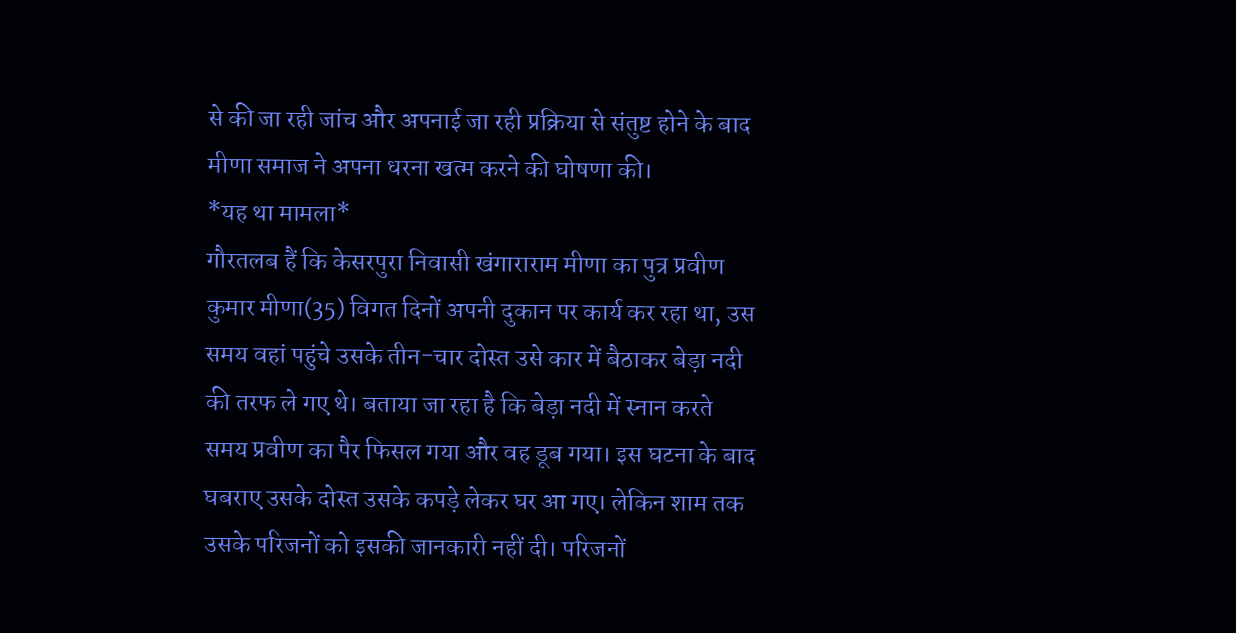से की जा रही जांच और अपनाई जा रही प्रक्रिया से संतुष्ट होने के बाद मीणा समाज ने अपना धरना खत्म करने की घोषणा की।
*यह था मामला*
गौरतलब हैं कि केसरपुरा निवासी खंगाराराम मीणा का पुत्र प्रवीण कुमार मीणा(35) विगत दिनों अपनी दुकान पर कार्य कर रहा था, उस समय वहां पहुंचे उसके तीन-चार दोस्त उसे कार में बैठाकर बेड़ा नदी की तरफ ले गए थे। बताया जा रहा है कि बेड़ा नदी में स्नान करते समय प्रवीण का पैर फिसल गया और वह डूब गया। इस घटना के बाद घबराए उसके दोस्त उसके कपड़े लेकर घर आ गए। लेकिन शाम तक उसके परिजनों को इसकी जानकारी नहीं दी। परिजनों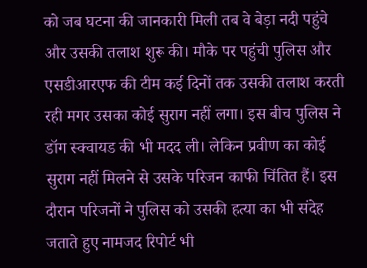को जब घटना की जानकारी मिली तब वे बेड़ा नदी पहुंचे और उसकी तलाश शुरू की। मौके पर पहुंची पुलिस और एसडीआरएफ की टीम कई दिनों तक उसकी तलाश करती रही मगर उसका कोई सुराग नहीं लगा। इस बीच पुलिस ने डॉग स्क्वायड की भी मदद ली। लेकिन प्रवीण का कोई सुराग नहीं मिलने से उसके परिजन काफी चिंतित हैं। इस दौरान परिजनों ने पुलिस को उसकी हत्या का भी संदेह जताते हुए नामजद रिपोर्ट भी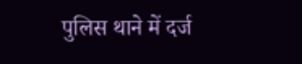पुलिस थाने में दर्ज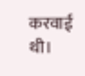करवाई थी।